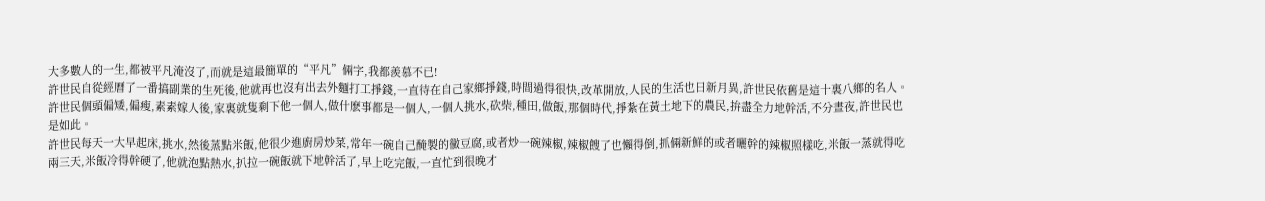大多數人的一生,都被平凡淹沒了,而就是這最簡單的“平凡”倆字,我都羨慕不已!
許世民自從經曆了一番搞副業的生死後,他就再也沒有出去外麵打工掙錢,一直待在自己家鄉掙錢,時間過得很快,改革開放,人民的生活也日新月異,許世民依舊是這十裏八鄉的名人。
許世民個頭偏矮,偏瘦,素素嫁人後,家裏就隻剩下他一個人,做什麽事都是一個人,一個人挑水,砍柴,種田,做飯,那個時代,掙紮在黃土地下的農民,拚盡全力地幹活,不分晝夜,許世民也是如此。
許世民每天一大早起床,挑水,然後蒸點米飯,他很少進廚房炒菜,常年一碗自己醃製的黴豆腐,或者炒一碗辣椒,辣椒餿了也懶得倒,抓倆新鮮的或者曬幹的辣椒照樣吃,米飯一蒸就得吃兩三天,米飯冷得幹硬了,他就泡點熱水,扒拉一碗飯就下地幹活了,早上吃完飯,一直忙到很晚才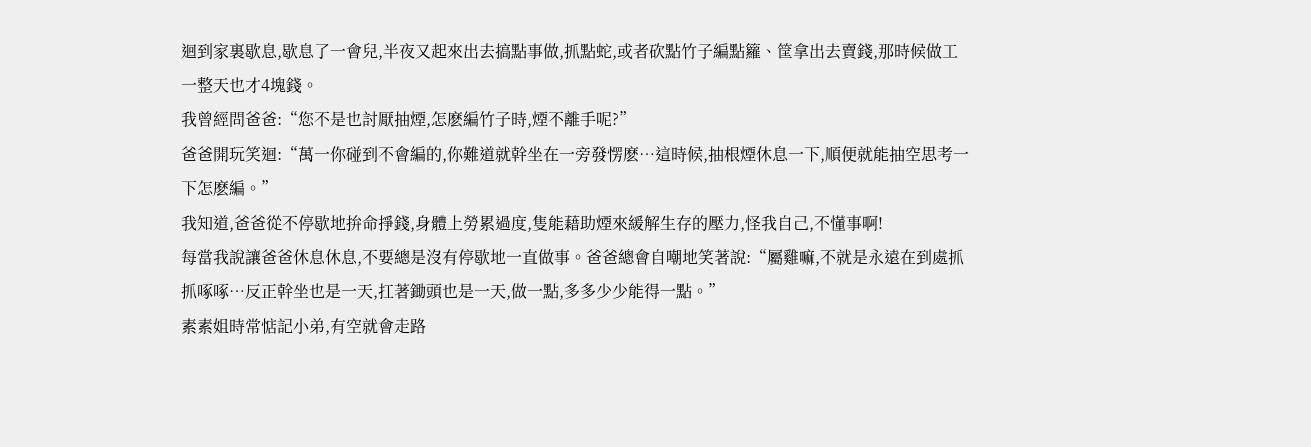迴到家裏歇息,歇息了一會兒,半夜又起來出去搞點事做,抓點蛇,或者砍點竹子編點籮、筐拿出去賣錢,那時候做工一整天也才4塊錢。
我曾經問爸爸:“您不是也討厭抽煙,怎麽編竹子時,煙不離手呢?”
爸爸開玩笑迴:“萬一你碰到不會編的,你難道就幹坐在一旁發愣麽…這時候,抽根煙休息一下,順便就能抽空思考一下怎麽編。”
我知道,爸爸從不停歇地拚命掙錢,身體上勞累過度,隻能藉助煙來緩解生存的壓力,怪我自己,不懂事啊!
每當我說讓爸爸休息休息,不要總是沒有停歇地一直做事。爸爸總會自嘲地笑著說:“屬雞嘛,不就是永遠在到處抓抓啄啄…反正幹坐也是一天,扛著鋤頭也是一天,做一點,多多少少能得一點。”
素素姐時常惦記小弟,有空就會走路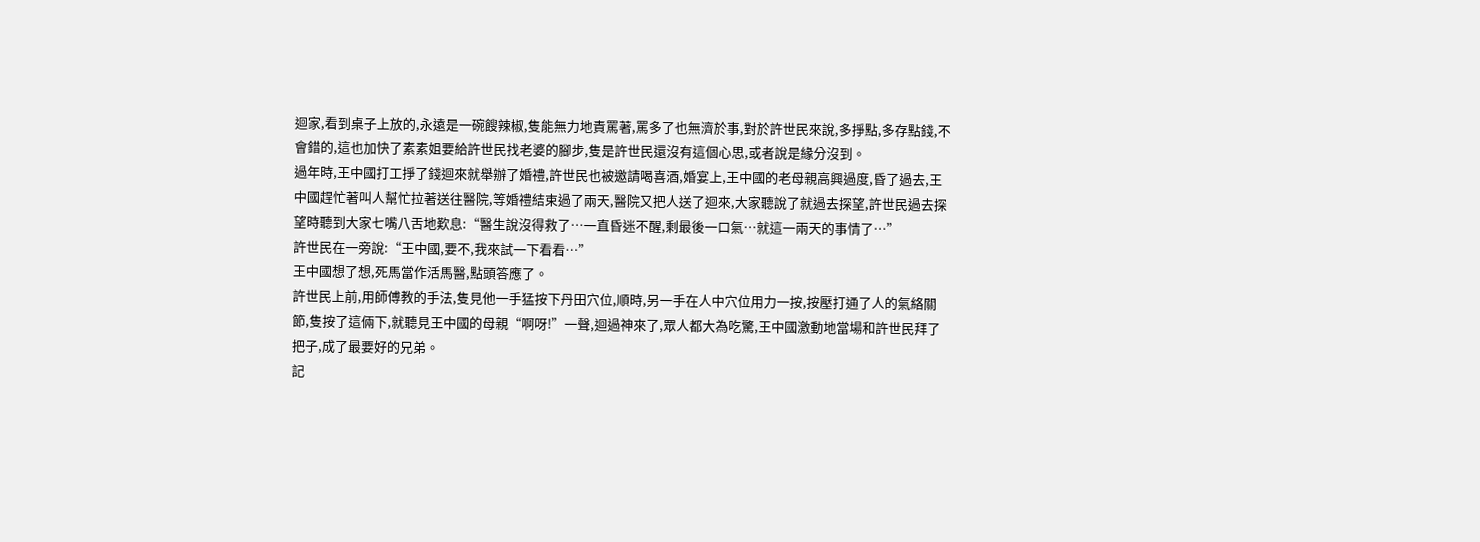迴家,看到桌子上放的,永遠是一碗餿辣椒,隻能無力地責罵著,罵多了也無濟於事,對於許世民來說,多掙點,多存點錢,不會錯的,這也加快了素素姐要給許世民找老婆的腳步,隻是許世民還沒有這個心思,或者說是緣分沒到。
過年時,王中國打工掙了錢迴來就舉辦了婚禮,許世民也被邀請喝喜酒,婚宴上,王中國的老母親高興過度,昏了過去,王中國趕忙著叫人幫忙拉著送往醫院,等婚禮結束過了兩天,醫院又把人送了迴來,大家聽說了就過去探望,許世民過去探望時聽到大家七嘴八舌地歎息:“醫生說沒得救了…一直昏迷不醒,剩最後一口氣…就這一兩天的事情了…”
許世民在一旁說:“王中國,要不,我來試一下看看…”
王中國想了想,死馬當作活馬醫,點頭答應了。
許世民上前,用師傅教的手法,隻見他一手猛按下丹田穴位,順時,另一手在人中穴位用力一按,按壓打通了人的氣絡關節,隻按了這倆下,就聽見王中國的母親“啊呀!”一聲,迴過神來了,眾人都大為吃驚,王中國激動地當場和許世民拜了把子,成了最要好的兄弟。
記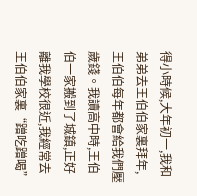得小時候,大年初一,我和弟弟去王伯伯家裏拜年,王伯伯每年都會給我們壓歲錢。我讀高中時,王伯伯一家搬到了城鎮,正好離我學校很近,我經常去王伯伯家裏“蹭吃蹭喝”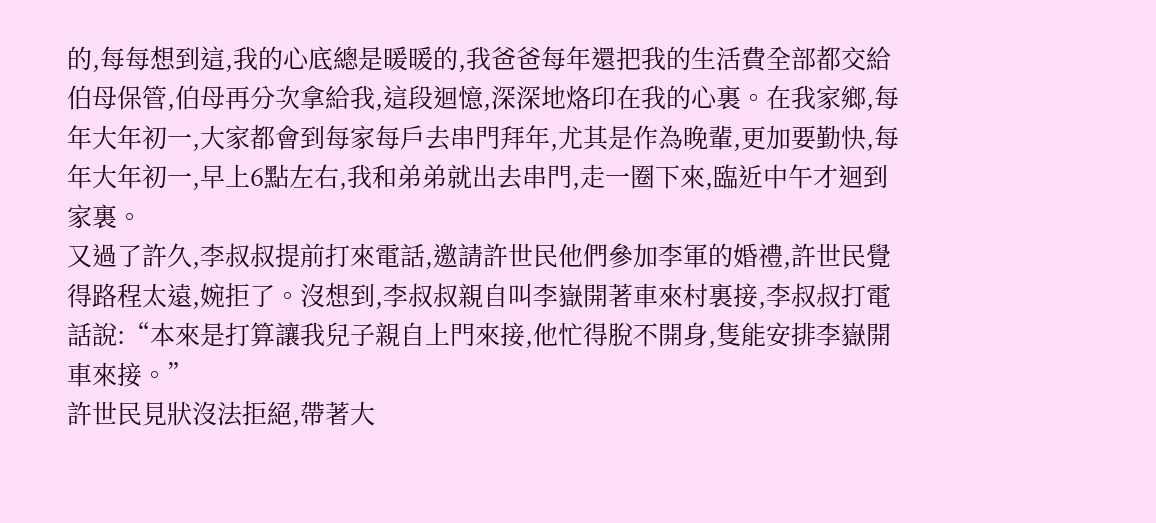的,每每想到這,我的心底總是暖暖的,我爸爸每年還把我的生活費全部都交給伯母保管,伯母再分次拿給我,這段迴憶,深深地烙印在我的心裏。在我家鄉,每年大年初一,大家都會到每家每戶去串門拜年,尤其是作為晚輩,更加要勤快,每年大年初一,早上6點左右,我和弟弟就出去串門,走一圈下來,臨近中午才迴到家裏。
又過了許久,李叔叔提前打來電話,邀請許世民他們參加李軍的婚禮,許世民覺得路程太遠,婉拒了。沒想到,李叔叔親自叫李嶽開著車來村裏接,李叔叔打電話說:“本來是打算讓我兒子親自上門來接,他忙得脫不開身,隻能安排李嶽開車來接。”
許世民見狀沒法拒絕,帶著大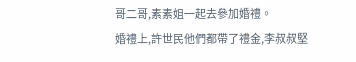哥二哥,素素姐一起去參加婚禮。
婚禮上,許世民他們都帶了禮金,李叔叔堅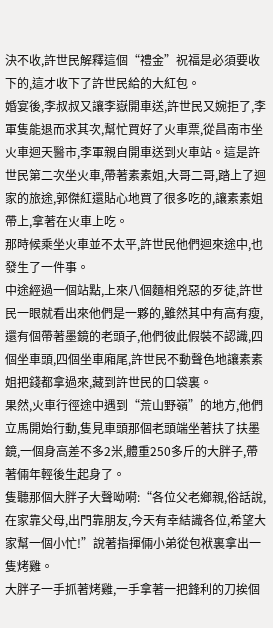決不收,許世民解釋這個“禮金”祝福是必須要收下的,這才收下了許世民給的大紅包。
婚宴後,李叔叔又讓李嶽開車送,許世民又婉拒了,李軍隻能退而求其次,幫忙買好了火車票,從昌南市坐火車迴天醫市,李軍親自開車送到火車站。這是許世民第二次坐火車,帶著素素姐,大哥二哥,踏上了迴家的旅途,郭傑紅還貼心地買了很多吃的,讓素素姐帶上,拿著在火車上吃。
那時候乘坐火車並不太平,許世民他們迴來途中,也發生了一件事。
中途經過一個站點,上來八個麵相兇惡的歹徒,許世民一眼就看出來他們是一夥的,雖然其中有高有瘦,還有個帶著墨鏡的老頭子,他們彼此假裝不認識,四個坐車頭,四個坐車廂尾,許世民不動聲色地讓素素姐把錢都拿過來,藏到許世民的口袋裏。
果然,火車行徑途中遇到“荒山野嶺”的地方,他們立馬開始行動,隻見車頭那個老頭端坐著扶了扶墨鏡,一個身高差不多2米,體重250多斤的大胖子,帶著倆年輕後生起身了。
隻聽那個大胖子大聲呦嗬:“各位父老鄉親,俗話說,在家靠父母,出門靠朋友,今天有幸結識各位,希望大家幫一個小忙!”說著指揮倆小弟從包袱裏拿出一隻烤雞。
大胖子一手抓著烤雞,一手拿著一把鋒利的刀挨個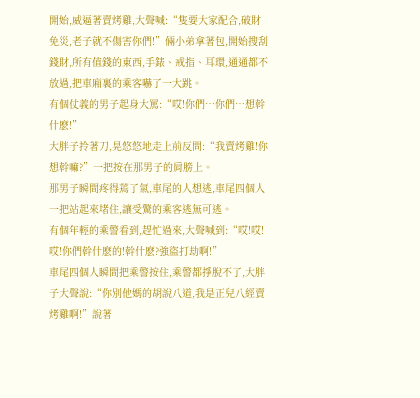開始,威逼著賣烤雞,大聲喊:“隻要大家配合,破財免災,老子就不傷害你們!”倆小弟拿著包,開始搜刮錢財,所有值錢的東西,手錶、戒指、耳環,通通都不放過,把車廂裏的乘客嚇了一大跳。
有個仗義的男子起身大罵:“哎!你們…你們…想幹什麽!”
大胖子拎著刀,晃悠悠地走上前反問:“我賣烤雞!你想幹嘛?”一把按在那男子的肩膀上。
那男子瞬間疼得蔫了氣,車尾的人想逃,車尾四個人一把站起來堵住,讓受驚的乘客逃無可逃。
有個年輕的乘警看到,趕忙過來,大聲喊到:“哎!哎!哎!你們幹什麽的!幹什麽?強盜打劫啊!”
車尾四個人瞬間把乘警按住,乘警都掙脫不了,大胖子大聲說:“你別他媽的胡說八道,我是正兒八經賣烤雞啊!”說著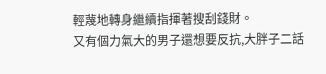輕蔑地轉身繼續指揮著搜刮錢財。
又有個力氣大的男子還想要反抗,大胖子二話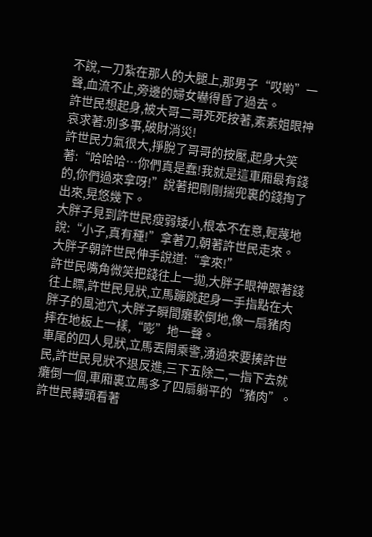不說,一刀紮在那人的大腿上,那男子“哎喲”一聲,血流不止,旁邊的婦女嚇得昏了過去。
許世民想起身,被大哥二哥死死按著,素素姐眼神哀求著:別多事,破財消災!
許世民力氣很大,掙脫了哥哥的按壓,起身大笑著:“哈哈哈…你們真是蠢!我就是這車廂最有錢的,你們過來拿呀!”說著把剛剛揣兜裏的錢掏了出來,晃悠幾下。
大胖子見到許世民瘦弱矮小,根本不在意,輕蔑地說:“小子,真有種!”拿著刀,朝著許世民走來。
大胖子朝許世民伸手說道:“拿來!”
許世民嘴角微笑把錢往上一拋,大胖子眼神跟著錢往上瞟,許世民見狀,立馬蹦跳起身一手指點在大胖子的風池穴,大胖子瞬間癱軟倒地,像一扇豬肉摔在地板上一樣,“嘭”地一聲。
車尾的四人見狀,立馬丟開乘警,湧過來要揍許世民,許世民見狀不退反進,三下五除二,一指下去就癱倒一個,車廂裏立馬多了四扇躺平的“豬肉”。
許世民轉頭看著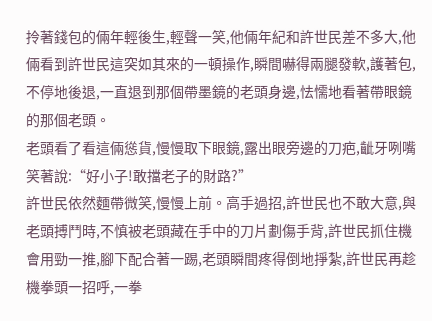拎著錢包的倆年輕後生,輕聲一笑,他倆年紀和許世民差不多大,他倆看到許世民這突如其來的一頓操作,瞬間嚇得兩腿發軟,護著包,不停地後退,一直退到那個帶墨鏡的老頭身邊,怯懦地看著帶眼鏡的那個老頭。
老頭看了看這倆慫貨,慢慢取下眼鏡,露出眼旁邊的刀疤,齜牙咧嘴笑著說:“好小子!敢擋老子的財路?”
許世民依然麵帶微笑,慢慢上前。高手過招,許世民也不敢大意,與老頭搏鬥時,不慎被老頭藏在手中的刀片劃傷手背,許世民抓住機會用勁一推,腳下配合著一踢,老頭瞬間疼得倒地掙紮,許世民再趁機拳頭一招呼,一拳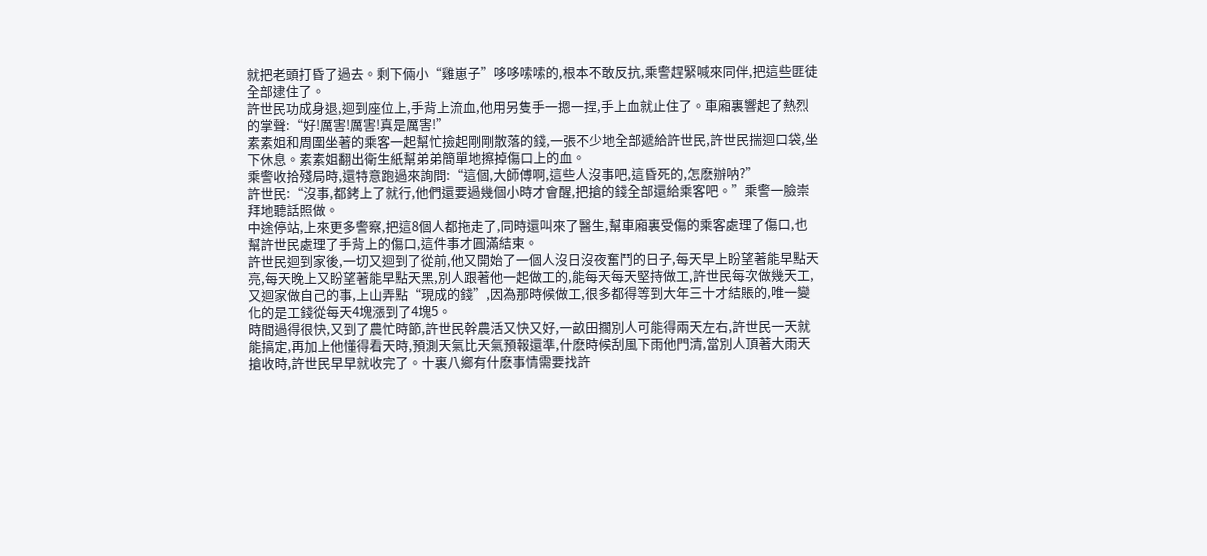就把老頭打昏了過去。剩下倆小“雞崽子”哆哆嗦嗦的,根本不敢反抗,乘警趕緊喊來同伴,把這些匪徒全部逮住了。
許世民功成身退,迴到座位上,手背上流血,他用另隻手一摁一捏,手上血就止住了。車廂裏響起了熱烈的掌聲:“好!厲害!厲害!真是厲害!”
素素姐和周圍坐著的乘客一起幫忙撿起剛剛散落的錢,一張不少地全部遞給許世民,許世民揣迴口袋,坐下休息。素素姐翻出衛生紙幫弟弟簡單地擦掉傷口上的血。
乘警收拾殘局時,還特意跑過來詢問:“這個,大師傅啊,這些人沒事吧,這昏死的,怎麽辦呐?”
許世民:“沒事,都銬上了就行,他們還要過幾個小時才會醒,把搶的錢全部還給乘客吧。”乘警一臉崇拜地聽話照做。
中途停站,上來更多警察,把這8個人都拖走了,同時還叫來了醫生,幫車廂裏受傷的乘客處理了傷口,也幫許世民處理了手背上的傷口,這件事才圓滿結束。
許世民迴到家後,一切又迴到了從前,他又開始了一個人沒日沒夜奮鬥的日子,每天早上盼望著能早點天亮,每天晚上又盼望著能早點天黑,別人跟著他一起做工的,能每天每天堅持做工,許世民每次做幾天工,又迴家做自己的事,上山弄點“現成的錢”,因為那時候做工,很多都得等到大年三十才結賬的,唯一變化的是工錢從每天4塊漲到了4塊5。
時間過得很快,又到了農忙時節,許世民幹農活又快又好,一畝田擱別人可能得兩天左右,許世民一天就能搞定,再加上他懂得看天時,預測天氣比天氣預報還準,什麽時候刮風下雨他門清,當別人頂著大雨天搶收時,許世民早早就收完了。十裏八鄉有什麽事情需要找許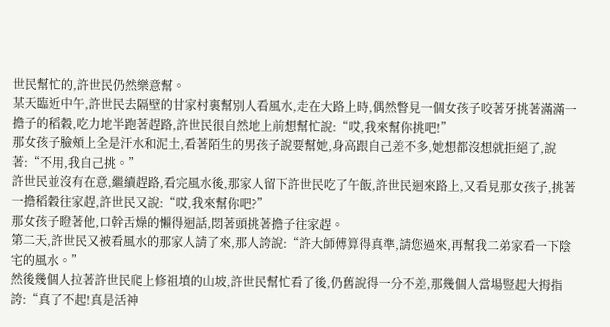世民幫忙的,許世民仍然樂意幫。
某天臨近中午,許世民去隔壁的甘家村裏幫別人看風水,走在大路上時,偶然瞥見一個女孩子咬著牙挑著滿滿一擔子的稻穀,吃力地半跑著趕路,許世民很自然地上前想幫忙說:“哎,我來幫你挑吧!”
那女孩子臉頰上全是汗水和泥土,看著陌生的男孩子說要幫她,身高跟自己差不多,她想都沒想就拒絕了,說著:“不用,我自己挑。”
許世民並沒有在意,繼續趕路,看完風水後,那家人留下許世民吃了午飯,許世民迴來路上,又看見那女孩子,挑著一擔稻穀往家趕,許世民又說:“哎,我來幫你吧?”
那女孩子瞪著他,口幹舌燥的懶得迴話,悶著頭挑著擔子往家趕。
第二天,許世民又被看風水的那家人請了來,那人誇說:“許大師傅算得真準,請您過來,再幫我二弟家看一下陰宅的風水。”
然後幾個人拉著許世民爬上修祖墳的山坡,許世民幫忙看了後,仍舊說得一分不差,那幾個人當場豎起大拇指誇:“真了不起!真是活神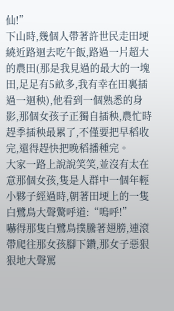仙!”
下山時,幾個人帶著許世民走田埂繞近路迴去吃午飯,路過一片超大的農田(那是我見過的最大的一塊田,足足有5畝多,我有幸在田裏插過一迴秧),他看到一個熟悉的身影,那個女孩子正獨自插秧,農忙時趕季插秧最累了,不僅要把早稻收完,還得趕快把晚稻播種完。
大家一路上說說笑笑,並沒有太在意那個女孩,隻是人群中一個年輕小夥子經過時,朝著田埂上的一隻白鷺鳥大聲驚呼道:“嗚呼!”
嚇得那隻白鷺鳥撲騰著翅膀,連滾帶爬往那女孩腳下鑽,那女子惡狠狠地大聲罵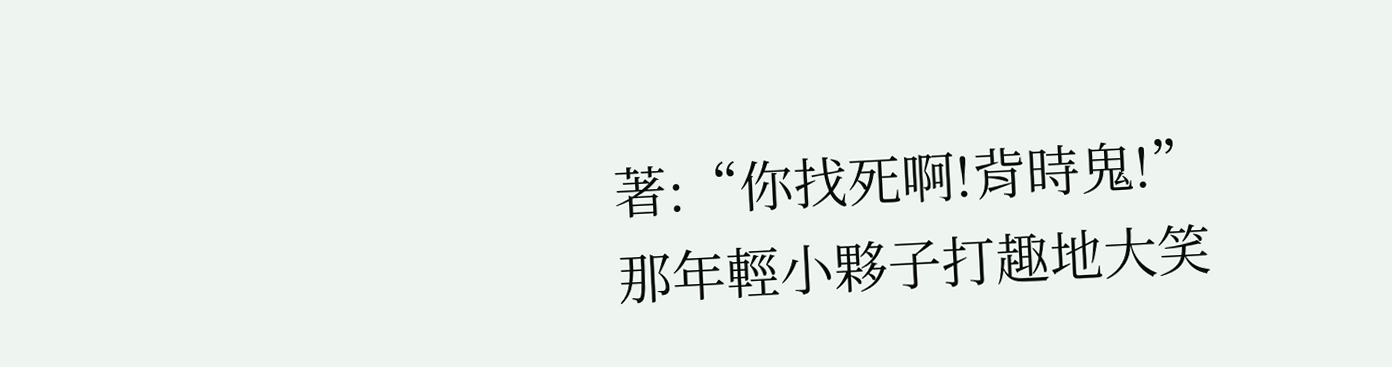著:“你找死啊!背時鬼!”
那年輕小夥子打趣地大笑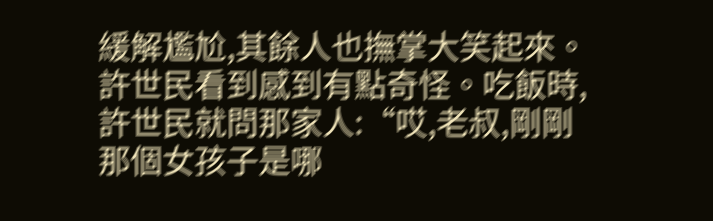緩解尷尬,其餘人也撫掌大笑起來。許世民看到感到有點奇怪。吃飯時,許世民就問那家人:“哎,老叔,剛剛那個女孩子是哪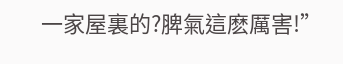一家屋裏的?脾氣這麽厲害!”